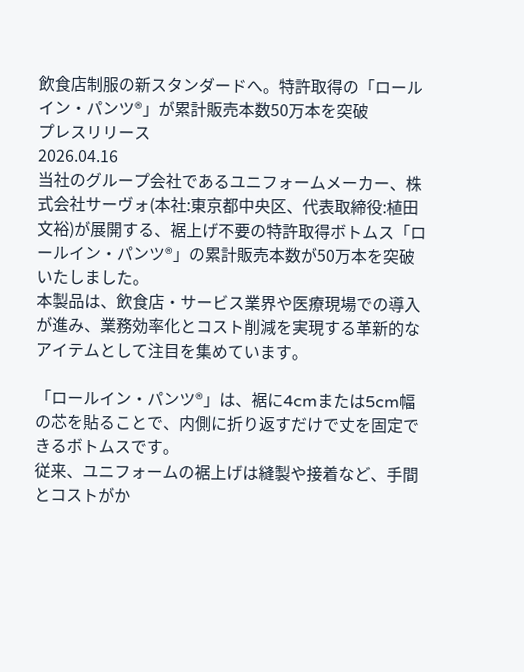飲食店制服の新スタンダードへ。特許取得の「ロールイン・パンツ®」が累計販売本数50万本を突破
プレスリリース
2026.04.16
当社のグループ会社であるユニフォームメーカー、株式会社サーヴォ(本社:東京都中央区、代表取締役:植田 文裕)が展開する、裾上げ不要の特許取得ボトムス「ロールイン・パンツ®」の累計販売本数が50万本を突破いたしました。
本製品は、飲食店・サービス業界や医療現場での導入が進み、業務効率化とコスト削減を実現する革新的なアイテムとして注目を集めています。

「ロールイン・パンツ®」は、裾に4cmまたは5cm幅の芯を貼ることで、内側に折り返すだけで丈を固定できるボトムスです。
従来、ユニフォームの裾上げは縫製や接着など、手間とコストがか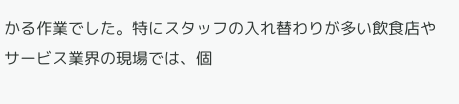かる作業でした。特にスタッフの入れ替わりが多い飲食店やサービス業界の現場では、個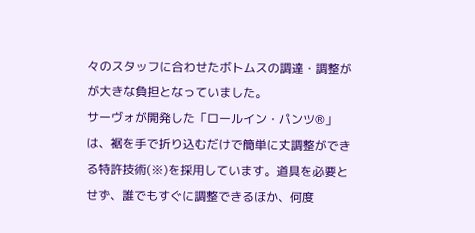々のスタッフに合わせたボトムスの調達・調整がが大きな負担となっていました。
サーヴォが開発した「ロールイン・パンツ®」は、裾を手で折り込むだけで簡単に丈調整ができる特許技術(※)を採用しています。道具を必要とせず、誰でもすぐに調整できるほか、何度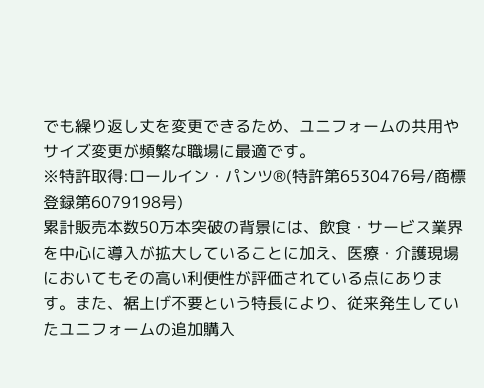でも繰り返し丈を変更できるため、ユニフォームの共用やサイズ変更が頻繁な職場に最適です。
※特許取得:ロールイン・パンツ®(特許第6530476号/商標登録第6079198号)
累計販売本数50万本突破の背景には、飲食・サービス業界を中心に導入が拡大していることに加え、医療・介護現場においてもその高い利便性が評価されている点にあります。また、裾上げ不要という特長により、従来発生していたユニフォームの追加購入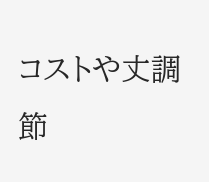コストや丈調節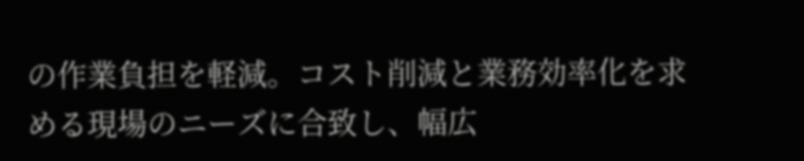の作業負担を軽減。コスト削減と業務効率化を求める現場のニーズに合致し、幅広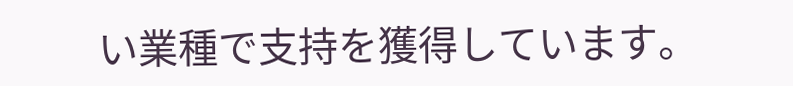い業種で支持を獲得しています。